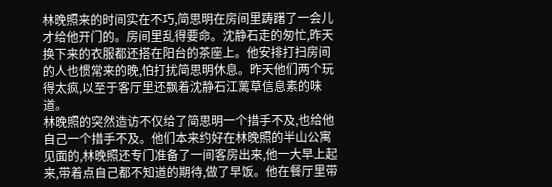林晚照来的时间实在不巧,简思明在房间里踌躇了一会儿才给他开门的。房间里乱得要命。沈静石走的匆忙,昨天换下来的衣服都还搭在阳台的茶座上。他安排打扫房间的人也惯常来的晚,怕打扰简思明休息。昨天他们两个玩得太疯,以至于客厅里还飘着沈静石江蓠草信息素的味道。
林晚照的突然造访不仅给了简思明一个措手不及,也给他自己一个措手不及。他们本来约好在林晚照的半山公寓见面的,林晚照还专门准备了一间客房出来,他一大早上起来,带着点自己都不知道的期待,做了早饭。他在餐厅里带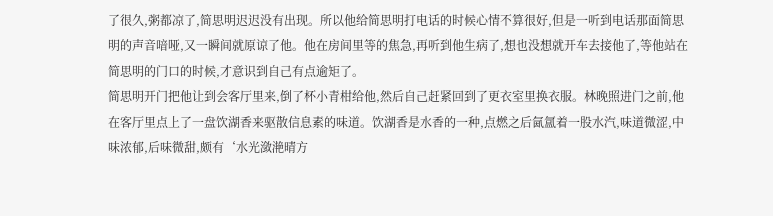了很久,粥都凉了,简思明迟迟没有出现。所以他给简思明打电话的时候心情不算很好,但是一听到电话那面简思明的声音喑哑,又一瞬间就原谅了他。他在房间里等的焦急,再听到他生病了,想也没想就开车去接他了,等他站在简思明的门口的时候,才意识到自己有点逾矩了。
简思明开门把他让到会客厅里来,倒了杯小青柑给他,然后自己赶紧回到了更衣室里换衣服。林晚照进门之前,他在客厅里点上了一盘饮湖香来驱散信息素的味道。饮湖香是水香的一种,点燃之后氤氲着一股水汽,味道微涩,中味浓郁,后味微甜,颇有‘水光潋滟晴方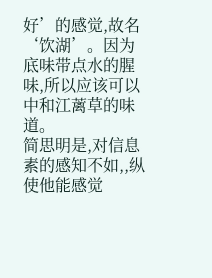好’的感觉,故名‘饮湖’。因为底味带点水的腥味,所以应该可以中和江蓠草的味道。
简思明是,对信息素的感知不如,,纵使他能感觉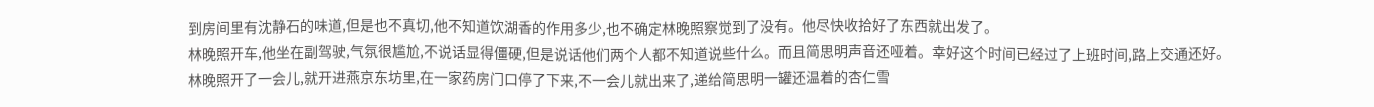到房间里有沈静石的味道,但是也不真切,他不知道饮湖香的作用多少,也不确定林晚照察觉到了没有。他尽快收拾好了东西就出发了。
林晚照开车,他坐在副驾驶,气氛很尴尬,不说话显得僵硬,但是说话他们两个人都不知道说些什么。而且简思明声音还哑着。幸好这个时间已经过了上班时间,路上交通还好。
林晚照开了一会儿,就开进燕京东坊里,在一家药房门口停了下来,不一会儿就出来了,递给简思明一罐还温着的杏仁雪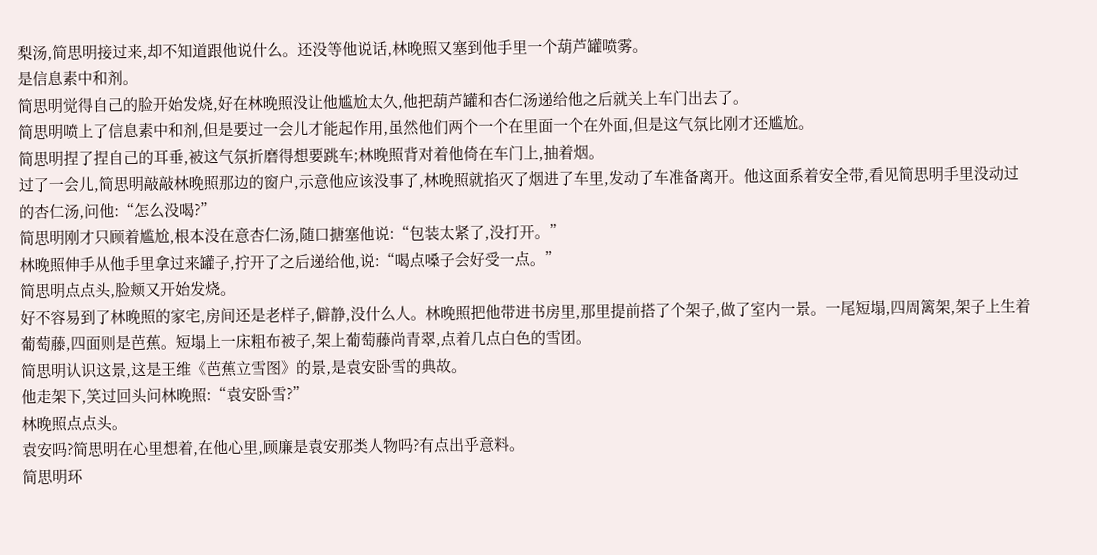梨汤,简思明接过来,却不知道跟他说什么。还没等他说话,林晚照又塞到他手里一个葫芦罐喷雾。
是信息素中和剂。
简思明觉得自己的脸开始发烧,好在林晚照没让他尴尬太久,他把葫芦罐和杏仁汤递给他之后就关上车门出去了。
简思明喷上了信息素中和剂,但是要过一会儿才能起作用,虽然他们两个一个在里面一个在外面,但是这气氛比刚才还尴尬。
简思明捏了捏自己的耳垂,被这气氛折磨得想要跳车;林晚照背对着他倚在车门上,抽着烟。
过了一会儿,简思明敲敲林晚照那边的窗户,示意他应该没事了,林晚照就掐灭了烟进了车里,发动了车准备离开。他这面系着安全带,看见简思明手里没动过的杏仁汤,问他:“怎么没喝?”
简思明刚才只顾着尴尬,根本没在意杏仁汤,随口搪塞他说:“包装太紧了,没打开。”
林晚照伸手从他手里拿过来罐子,拧开了之后递给他,说:“喝点嗓子会好受一点。”
简思明点点头,脸颊又开始发烧。
好不容易到了林晚照的家宅,房间还是老样子,僻静,没什么人。林晚照把他带进书房里,那里提前搭了个架子,做了室内一景。一尾短塌,四周篱架,架子上生着葡萄藤,四面则是芭蕉。短塌上一床粗布被子,架上葡萄藤尚青翠,点着几点白色的雪团。
简思明认识这景,这是王维《芭蕉立雪图》的景,是袁安卧雪的典故。
他走架下,笑过回头问林晚照:“袁安卧雪?”
林晚照点点头。
袁安吗?简思明在心里想着,在他心里,顾廉是袁安那类人物吗?有点出乎意料。
简思明环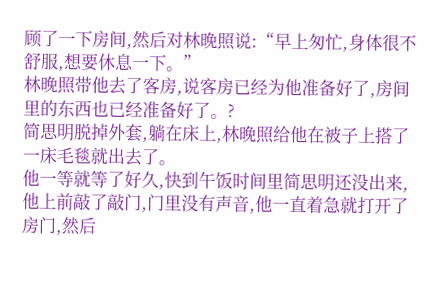顾了一下房间,然后对林晚照说:“早上匆忙,身体很不舒服,想要休息一下。”
林晚照带他去了客房,说客房已经为他准备好了,房间里的东西也已经准备好了。?
简思明脱掉外套,躺在床上,林晚照给他在被子上搭了一床毛毯就出去了。
他一等就等了好久,快到午饭时间里简思明还没出来,他上前敲了敲门,门里没有声音,他一直着急就打开了房门,然后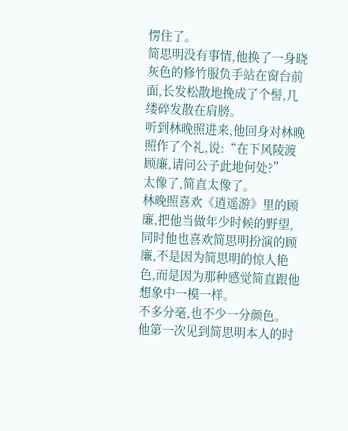愣住了。
简思明没有事情,他换了一身晓灰色的修竹服负手站在窗台前面,长发松散地挽成了个髻,几缕碎发散在肩膀。
听到林晚照进来,他回身对林晚照作了个礼,说:“在下风陵渡顾廉,请问公子此地何处?”
太像了,简直太像了。
林晚照喜欢《逍遥游》里的顾廉,把他当做年少时候的野望,同时他也喜欢简思明扮演的顾廉,不是因为简思明的惊人艳色,而是因为那种感觉简直跟他想象中一模一样。
不多分毫,也不少一分颜色。
他第一次见到简思明本人的时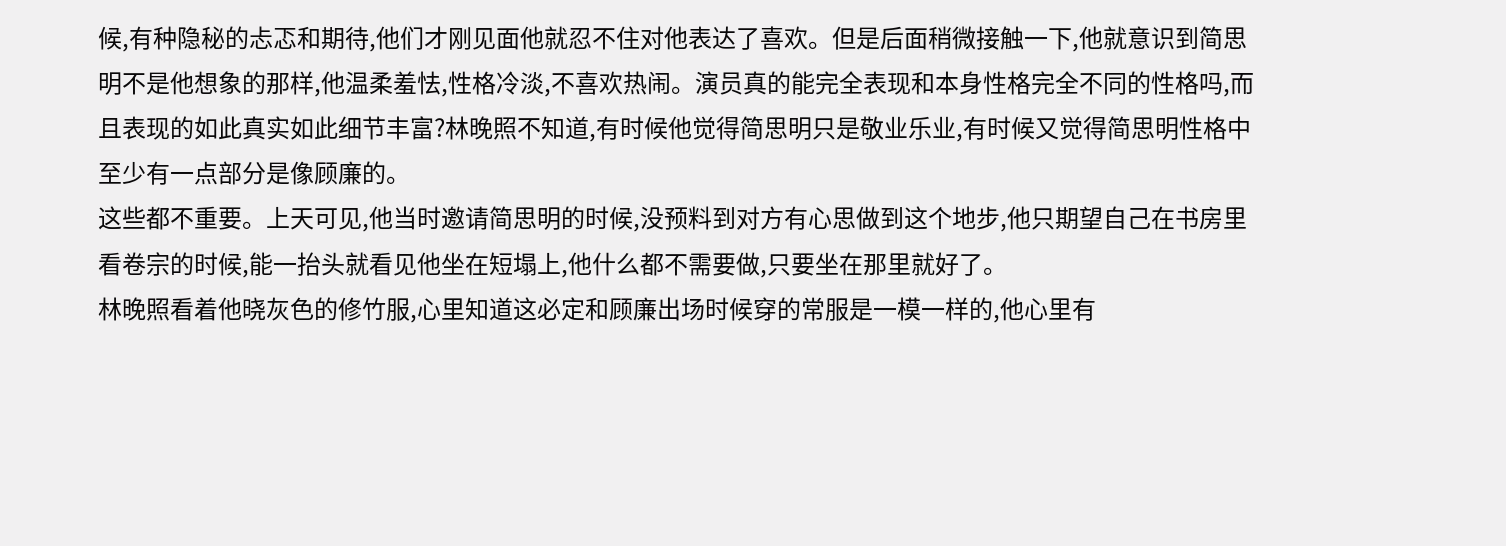候,有种隐秘的忐忑和期待,他们才刚见面他就忍不住对他表达了喜欢。但是后面稍微接触一下,他就意识到简思明不是他想象的那样,他温柔羞怯,性格冷淡,不喜欢热闹。演员真的能完全表现和本身性格完全不同的性格吗,而且表现的如此真实如此细节丰富?林晚照不知道,有时候他觉得简思明只是敬业乐业,有时候又觉得简思明性格中至少有一点部分是像顾廉的。
这些都不重要。上天可见,他当时邀请简思明的时候,没预料到对方有心思做到这个地步,他只期望自己在书房里看卷宗的时候,能一抬头就看见他坐在短塌上,他什么都不需要做,只要坐在那里就好了。
林晚照看着他晓灰色的修竹服,心里知道这必定和顾廉出场时候穿的常服是一模一样的,他心里有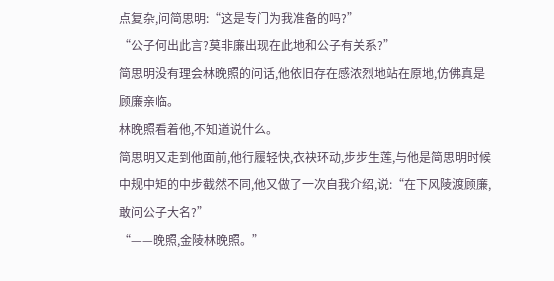点复杂,问简思明:“这是专门为我准备的吗?”
“公子何出此言?莫非廉出现在此地和公子有关系?”
简思明没有理会林晚照的问话,他依旧存在感浓烈地站在原地,仿佛真是顾廉亲临。
林晚照看着他,不知道说什么。
简思明又走到他面前,他行履轻快,衣袂环动,步步生莲,与他是简思明时候中规中矩的中步截然不同,他又做了一次自我介绍,说:“在下风陵渡顾廉,敢问公子大名?”
“——晚照,金陵林晚照。”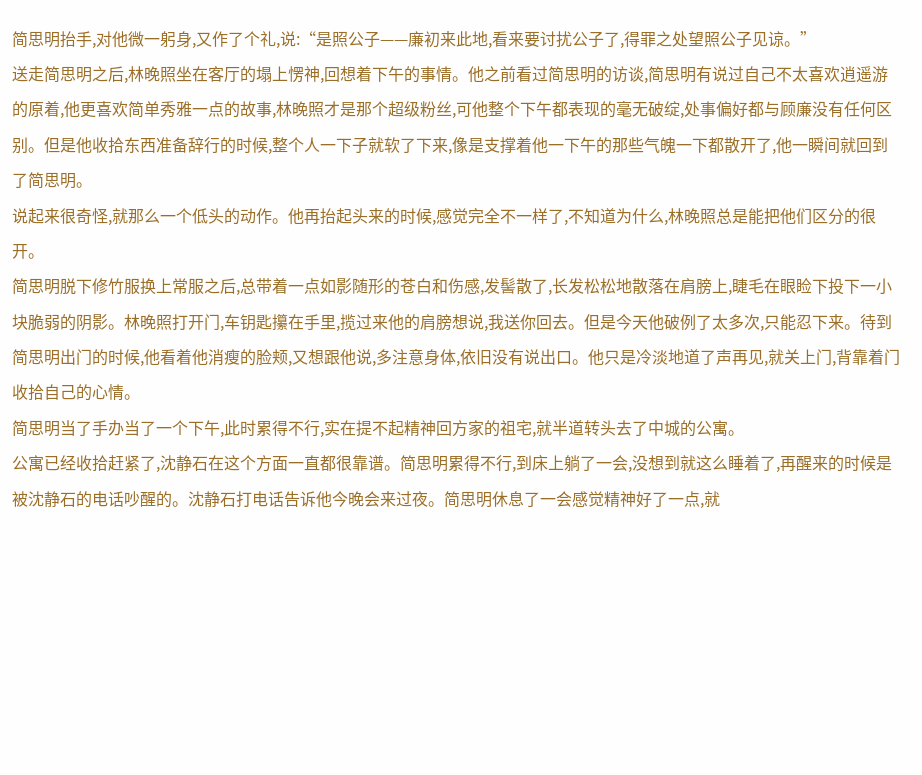简思明抬手,对他微一躬身,又作了个礼,说:“是照公子——廉初来此地,看来要讨扰公子了,得罪之处望照公子见谅。”
送走简思明之后,林晚照坐在客厅的塌上愣神,回想着下午的事情。他之前看过简思明的访谈,简思明有说过自己不太喜欢逍遥游的原着,他更喜欢简单秀雅一点的故事,林晚照才是那个超级粉丝,可他整个下午都表现的毫无破绽,处事偏好都与顾廉没有任何区别。但是他收拾东西准备辞行的时候,整个人一下子就软了下来,像是支撑着他一下午的那些气魄一下都散开了,他一瞬间就回到了简思明。
说起来很奇怪,就那么一个低头的动作。他再抬起头来的时候,感觉完全不一样了,不知道为什么,林晚照总是能把他们区分的很开。
简思明脱下修竹服换上常服之后,总带着一点如影随形的苍白和伤感,发髻散了,长发松松地散落在肩膀上,睫毛在眼睑下投下一小块脆弱的阴影。林晚照打开门,车钥匙攥在手里,揽过来他的肩膀想说,我送你回去。但是今天他破例了太多次,只能忍下来。待到简思明出门的时候,他看着他消瘦的脸颊,又想跟他说,多注意身体,依旧没有说出口。他只是冷淡地道了声再见,就关上门,背靠着门收拾自己的心情。
简思明当了手办当了一个下午,此时累得不行,实在提不起精神回方家的祖宅,就半道转头去了中城的公寓。
公寓已经收拾赶紧了,沈静石在这个方面一直都很靠谱。简思明累得不行,到床上躺了一会,没想到就这么睡着了,再醒来的时候是被沈静石的电话吵醒的。沈静石打电话告诉他今晚会来过夜。简思明休息了一会感觉精神好了一点,就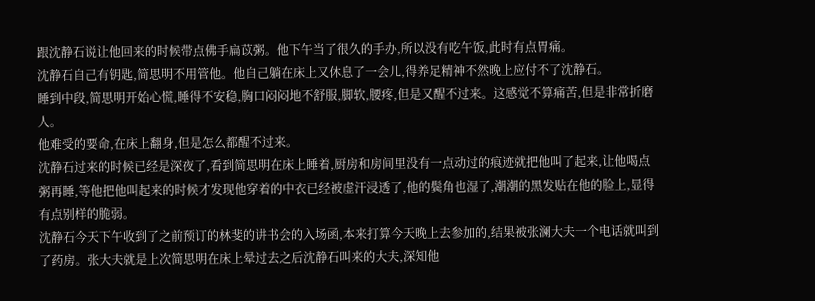跟沈静石说让他回来的时候带点佛手扁苡粥。他下午当了很久的手办,所以没有吃午饭,此时有点胃痛。
沈静石自己有钥匙,简思明不用管他。他自己躺在床上又休息了一会儿,得养足精神不然晚上应付不了沈静石。
睡到中段,简思明开始心慌,睡得不安稳,胸口闷闷地不舒服,脚软,腰疼,但是又醒不过来。这感觉不算痛苦,但是非常折磨人。
他难受的要命,在床上翻身,但是怎么都醒不过来。
沈静石过来的时候已经是深夜了,看到简思明在床上睡着,厨房和房间里没有一点动过的痕迹就把他叫了起来,让他喝点粥再睡,等他把他叫起来的时候才发现他穿着的中衣已经被虚汗浸透了,他的鬓角也湿了,潮潮的黑发贴在他的脸上,显得有点别样的脆弱。
沈静石今天下午收到了之前预订的林斐的讲书会的入场函,本来打算今天晚上去参加的,结果被张澜大夫一个电话就叫到了药房。张大夫就是上次简思明在床上晕过去之后沈静石叫来的大夫,深知他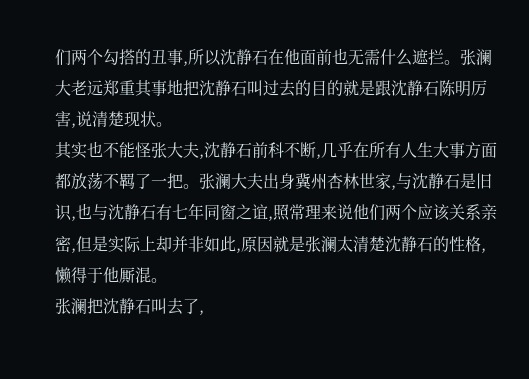们两个勾搭的丑事,所以沈静石在他面前也无需什么遮拦。张澜大老远郑重其事地把沈静石叫过去的目的就是跟沈静石陈明厉害,说清楚现状。
其实也不能怪张大夫,沈静石前科不断,几乎在所有人生大事方面都放荡不羁了一把。张澜大夫出身冀州杏林世家,与沈静石是旧识,也与沈静石有七年同窗之谊,照常理来说他们两个应该关系亲密,但是实际上却并非如此,原因就是张澜太清楚沈静石的性格,懒得于他厮混。
张澜把沈静石叫去了,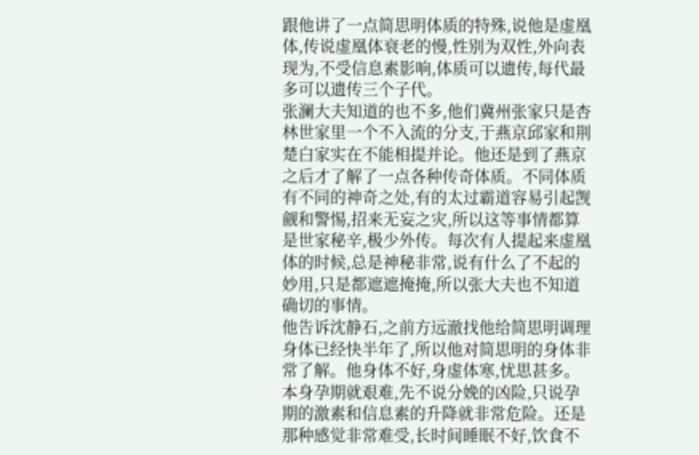跟他讲了一点简思明体质的特殊,说他是虚凰体,传说虚凰体衰老的慢,性别为双性,外向表现为,不受信息素影响,体质可以遗传,每代最多可以遗传三个子代。
张澜大夫知道的也不多,他们冀州张家只是杏林世家里一个不入流的分支,于燕京邱家和荆楚白家实在不能相提并论。他还是到了燕京之后才了解了一点各种传奇体质。不同体质有不同的神奇之处,有的太过霸道容易引起觊觎和警惕,招来无妄之灾,所以这等事情都算是世家秘辛,极少外传。每次有人提起来虚凰体的时候,总是神秘非常,说有什么了不起的妙用,只是都遮遮掩掩,所以张大夫也不知道确切的事情。
他告诉沈静石,之前方远澈找他给简思明调理身体已经快半年了,所以他对简思明的身体非常了解。他身体不好,身虚体寒,忧思甚多。本身孕期就艰难,先不说分娩的凶险,只说孕期的激素和信息素的升降就非常危险。还是那种感觉非常难受,长时间睡眠不好,饮食不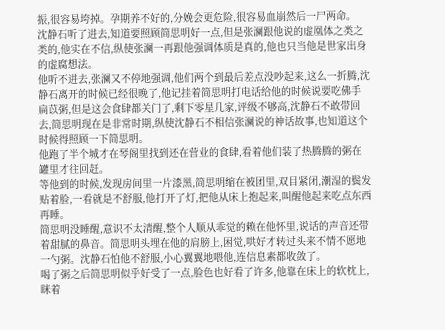振,很容易垮掉。孕期养不好的,分娩会更危险,很容易血崩然后一尸两命。
沈静石听了进去,知道要照顾简思明好一点,但是张澜跟他说的虚凰体之类之类的,他实在不信,纵使张澜一再跟他强调体质是真的,他也只当他是世家出身的虚腐想法。
他听不进去,张澜又不停地强调,他们两个到最后差点没吵起来,这么一折腾,沈静石离开的时候已经很晚了,他记挂着简思明打电话给他的时候说要吃佛手扁苡粥,但是这会食肆都关门了,剩下零星几家,评级不够高,沈静石不敢带回去,简思明现在是非常时期,纵使沈静石不相信张澜说的神话故事,也知道这个时候得照顾一下简思明。
他跑了半个城才在琴阁里找到还在营业的食肆,看着他们装了热腾腾的粥在罐里才往回赶。
等他到的时候,发现房间里一片漆黑,简思明缩在被团里,双目紧闭,潮湿的鬓发贴着脸,一看就是不舒服,他打开了灯,把他从床上抱起来,叫醒他起来吃点东西再睡。
简思明没睡醒,意识不太清醒,整个人顺从乖觉的赖在他怀里,说话的声音还带着甜腻的鼻音。简思明头埋在他的肩膀上,困觉,哄好才转过头来不情不愿地一勺粥。沈静石怕他不舒服,小心翼翼地喂他,连信息素都收敛了。
喝了粥之后简思明似乎好受了一点,脸色也好看了许多,他靠在床上的软枕上,眯着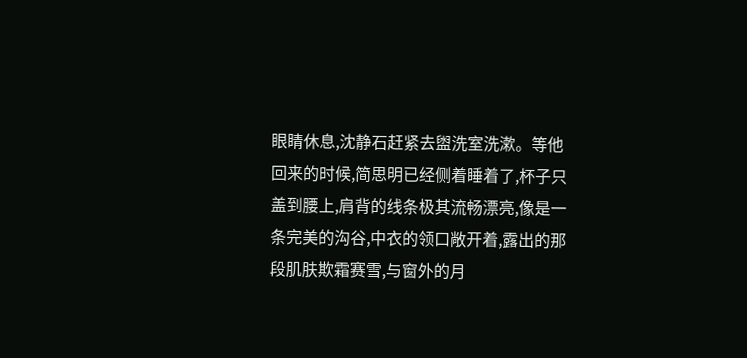眼睛休息,沈静石赶紧去盥洗室洗漱。等他回来的时候,简思明已经侧着睡着了,杯子只盖到腰上,肩背的线条极其流畅漂亮,像是一条完美的沟谷,中衣的领口敞开着,露出的那段肌肤欺霜赛雪,与窗外的月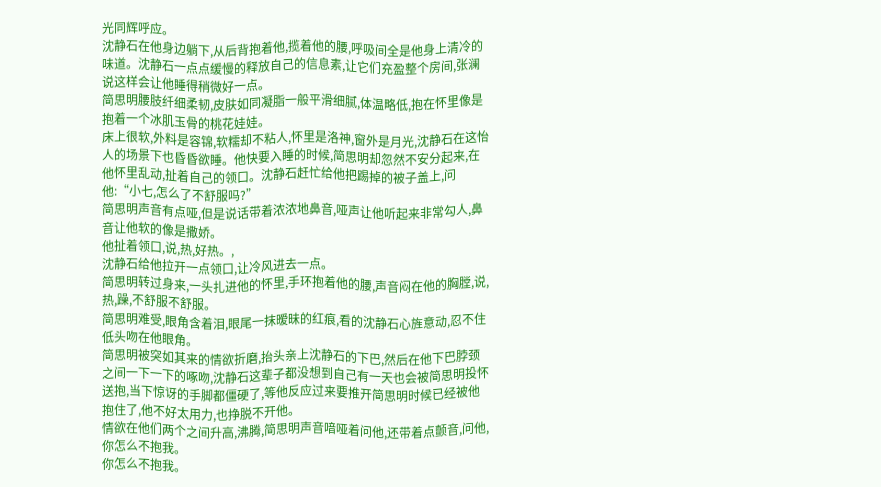光同辉呼应。
沈静石在他身边躺下,从后背抱着他,揽着他的腰,呼吸间全是他身上清冷的味道。沈静石一点点缓慢的释放自己的信息素,让它们充盈整个房间,张澜说这样会让他睡得稍微好一点。
简思明腰肢纤细柔韧,皮肤如同凝脂一般平滑细腻,体温略低,抱在怀里像是抱着一个冰肌玉骨的桃花娃娃。
床上很软,外料是容锦,软糯却不粘人,怀里是洛神,窗外是月光,沈静石在这怡人的场景下也昏昏欲睡。他快要入睡的时候,简思明却忽然不安分起来,在他怀里乱动,扯着自己的领口。沈静石赶忙给他把踢掉的被子盖上,问他:“小七,怎么了不舒服吗?”
简思明声音有点哑,但是说话带着浓浓地鼻音,哑声让他听起来非常勾人,鼻音让他软的像是撒娇。
他扯着领口,说,热,好热。,
沈静石给他拉开一点领口,让冷风进去一点。
简思明转过身来,一头扎进他的怀里,手环抱着他的腰,声音闷在他的胸膛,说,热,躁,不舒服不舒服。
简思明难受,眼角含着泪,眼尾一抹暧昧的红痕,看的沈静石心旌意动,忍不住低头吻在他眼角。
简思明被突如其来的情欲折磨,抬头亲上沈静石的下巴,然后在他下巴脖颈之间一下一下的啄吻,沈静石这辈子都没想到自己有一天也会被简思明投怀送抱,当下惊讶的手脚都僵硬了,等他反应过来要推开简思明时候已经被他抱住了,他不好太用力,也挣脱不开他。
情欲在他们两个之间升高,沸腾,简思明声音喑哑着问他,还带着点颤音,问他,你怎么不抱我。
你怎么不抱我。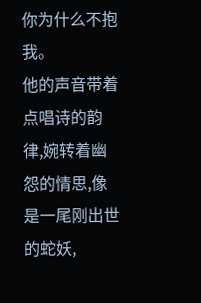你为什么不抱我。
他的声音带着点唱诗的韵律,婉转着幽怨的情思,像是一尾刚出世的蛇妖,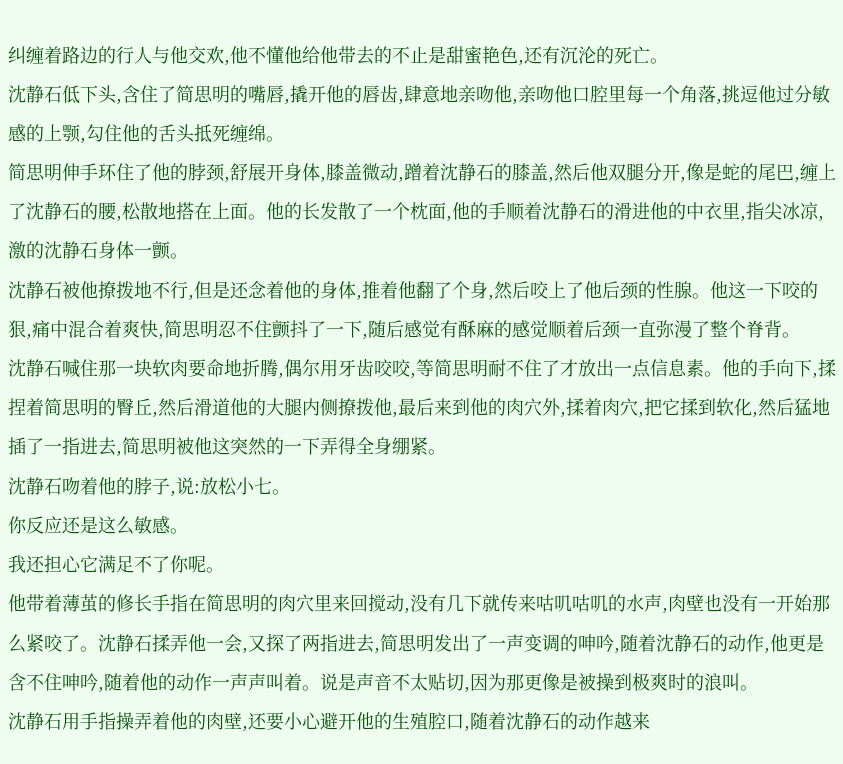纠缠着路边的行人与他交欢,他不懂他给他带去的不止是甜蜜艳色,还有沉沦的死亡。
沈静石低下头,含住了简思明的嘴唇,撬开他的唇齿,肆意地亲吻他,亲吻他口腔里每一个角落,挑逗他过分敏感的上颚,勾住他的舌头抵死缠绵。
简思明伸手环住了他的脖颈,舒展开身体,膝盖微动,蹭着沈静石的膝盖,然后他双腿分开,像是蛇的尾巴,缠上了沈静石的腰,松散地搭在上面。他的长发散了一个枕面,他的手顺着沈静石的滑进他的中衣里,指尖冰凉,激的沈静石身体一颤。
沈静石被他撩拨地不行,但是还念着他的身体,推着他翻了个身,然后咬上了他后颈的性腺。他这一下咬的狠,痛中混合着爽快,简思明忍不住颤抖了一下,随后感觉有酥麻的感觉顺着后颈一直弥漫了整个脊背。
沈静石喊住那一块软肉要命地折腾,偶尔用牙齿咬咬,等简思明耐不住了才放出一点信息素。他的手向下,揉捏着简思明的臀丘,然后滑道他的大腿内侧撩拨他,最后来到他的肉穴外,揉着肉穴,把它揉到软化,然后猛地插了一指进去,简思明被他这突然的一下弄得全身绷紧。
沈静石吻着他的脖子,说:放松小七。
你反应还是这么敏感。
我还担心它满足不了你呢。
他带着薄茧的修长手指在简思明的肉穴里来回搅动,没有几下就传来咕叽咕叽的水声,肉壁也没有一开始那么紧咬了。沈静石揉弄他一会,又探了两指进去,简思明发出了一声变调的呻吟,随着沈静石的动作,他更是含不住呻吟,随着他的动作一声声叫着。说是声音不太贴切,因为那更像是被操到极爽时的浪叫。
沈静石用手指操弄着他的肉壁,还要小心避开他的生殖腔口,随着沈静石的动作越来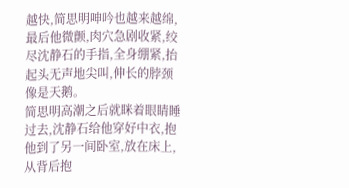越快,简思明呻吟也越来越绵,最后他微颤,肉穴急剧收紧,绞尽沈静石的手指,全身绷紧,抬起头无声地尖叫,伸长的脖颈像是天鹅。
简思明高潮之后就眯着眼睛睡过去,沈静石给他穿好中衣,抱他到了另一间卧室,放在床上,从背后抱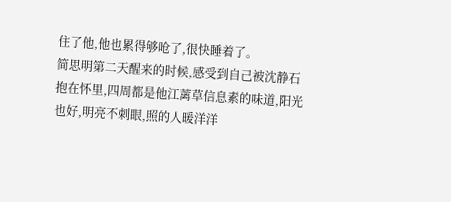住了他,他也累得够呛了,很快睡着了。
简思明第二天醒来的时候,感受到自己被沈静石抱在怀里,四周都是他江蓠草信息素的味道,阳光也好,明亮不刺眼,照的人暖洋洋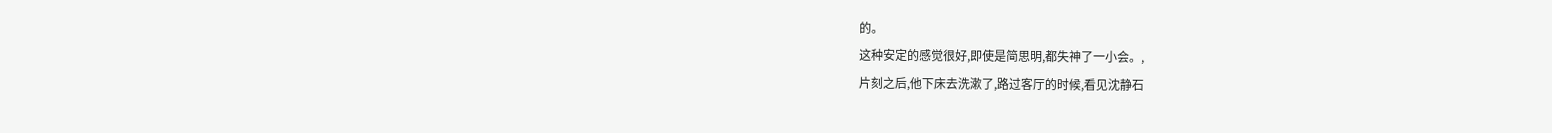的。
这种安定的感觉很好,即使是简思明,都失神了一小会。,
片刻之后,他下床去洗漱了,路过客厅的时候,看见沈静石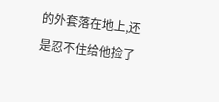的外套落在地上,还是忍不住给他捡了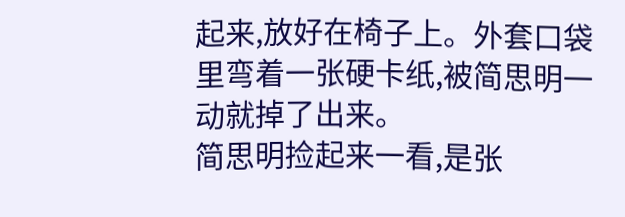起来,放好在椅子上。外套口袋里弯着一张硬卡纸,被简思明一动就掉了出来。
简思明捡起来一看,是张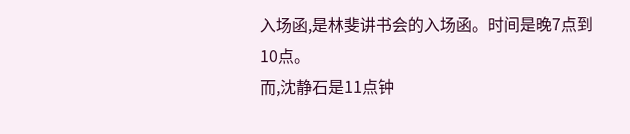入场函,是林斐讲书会的入场函。时间是晚7点到10点。
而,沈静石是11点钟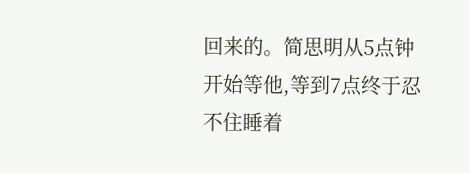回来的。简思明从5点钟开始等他,等到7点终于忍不住睡着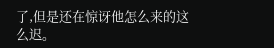了,但是还在惊讶他怎么来的这么迟。